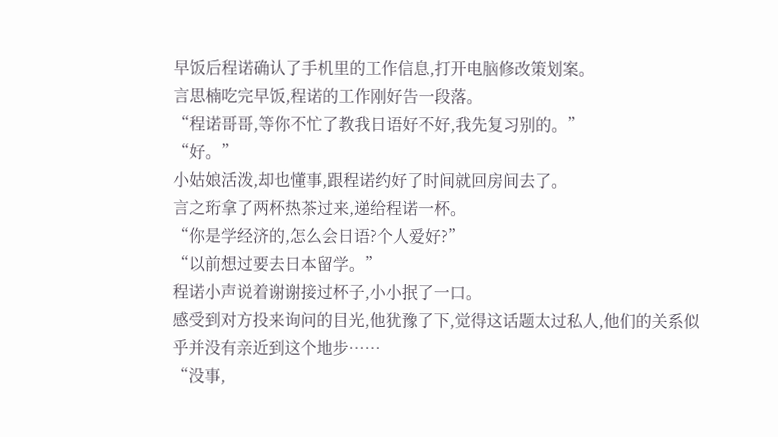早饭后程诺确认了手机里的工作信息,打开电脑修改策划案。
言思楠吃完早饭,程诺的工作刚好告一段落。
“程诺哥哥,等你不忙了教我日语好不好,我先复习别的。”
“好。”
小姑娘活泼,却也懂事,跟程诺约好了时间就回房间去了。
言之珩拿了两杯热茶过来,递给程诺一杯。
“你是学经济的,怎么会日语?个人爱好?”
“以前想过要去日本留学。”
程诺小声说着谢谢接过杯子,小小抿了一口。
感受到对方投来询问的目光,他犹豫了下,觉得这话题太过私人,他们的关系似乎并没有亲近到这个地步……
“没事,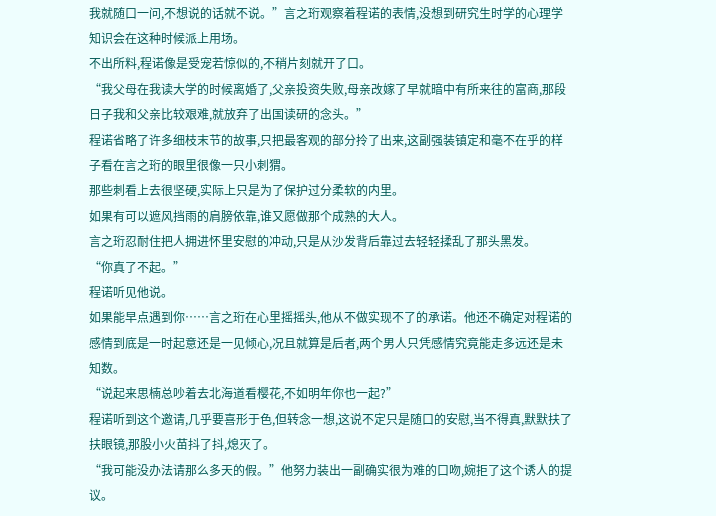我就随口一问,不想说的话就不说。”言之珩观察着程诺的表情,没想到研究生时学的心理学知识会在这种时候派上用场。
不出所料,程诺像是受宠若惊似的,不稍片刻就开了口。
“我父母在我读大学的时候离婚了,父亲投资失败,母亲改嫁了早就暗中有所来往的富商,那段日子我和父亲比较艰难,就放弃了出国读研的念头。”
程诺省略了许多细枝末节的故事,只把最客观的部分拎了出来,这副强装镇定和毫不在乎的样子看在言之珩的眼里很像一只小刺猬。
那些刺看上去很坚硬,实际上只是为了保护过分柔软的内里。
如果有可以遮风挡雨的肩膀依靠,谁又愿做那个成熟的大人。
言之珩忍耐住把人拥进怀里安慰的冲动,只是从沙发背后靠过去轻轻揉乱了那头黑发。
“你真了不起。”
程诺听见他说。
如果能早点遇到你……言之珩在心里摇摇头,他从不做实现不了的承诺。他还不确定对程诺的感情到底是一时起意还是一见倾心,况且就算是后者,两个男人只凭感情究竟能走多远还是未知数。
“说起来思楠总吵着去北海道看樱花,不如明年你也一起?”
程诺听到这个邀请,几乎要喜形于色,但转念一想,这说不定只是随口的安慰,当不得真,默默扶了扶眼镜,那股小火苗抖了抖,熄灭了。
“我可能没办法请那么多天的假。”他努力装出一副确实很为难的口吻,婉拒了这个诱人的提议。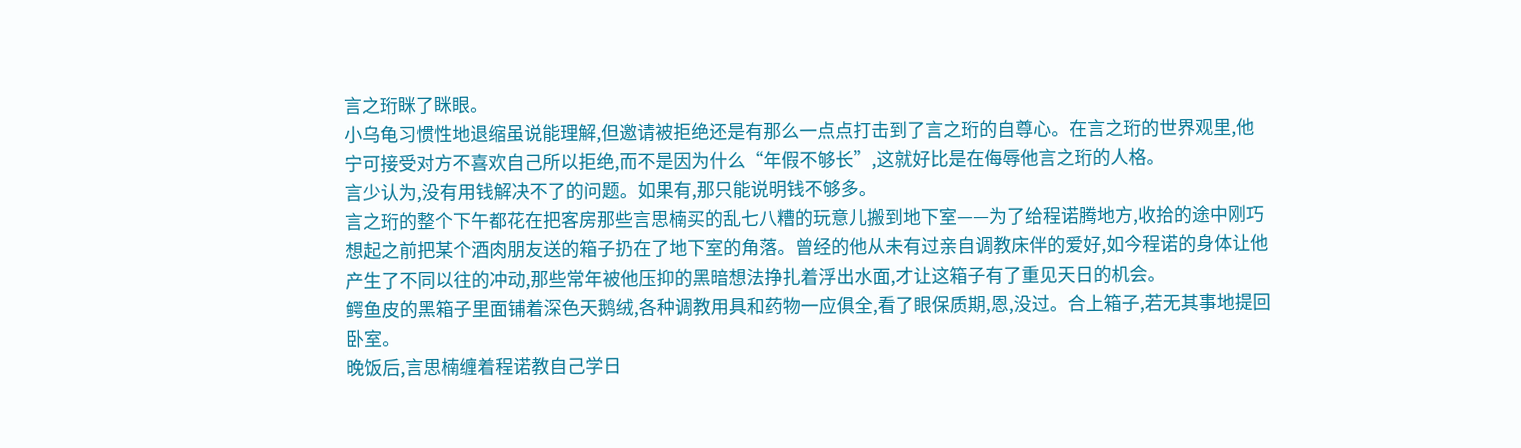言之珩眯了眯眼。
小乌龟习惯性地退缩虽说能理解,但邀请被拒绝还是有那么一点点打击到了言之珩的自尊心。在言之珩的世界观里,他宁可接受对方不喜欢自己所以拒绝,而不是因为什么“年假不够长”,这就好比是在侮辱他言之珩的人格。
言少认为,没有用钱解决不了的问题。如果有,那只能说明钱不够多。
言之珩的整个下午都花在把客房那些言思楠买的乱七八糟的玩意儿搬到地下室——为了给程诺腾地方,收拾的途中刚巧想起之前把某个酒肉朋友送的箱子扔在了地下室的角落。曾经的他从未有过亲自调教床伴的爱好,如今程诺的身体让他产生了不同以往的冲动,那些常年被他压抑的黑暗想法挣扎着浮出水面,才让这箱子有了重见天日的机会。
鳄鱼皮的黑箱子里面铺着深色天鹅绒,各种调教用具和药物一应俱全,看了眼保质期,恩,没过。合上箱子,若无其事地提回卧室。
晚饭后,言思楠缠着程诺教自己学日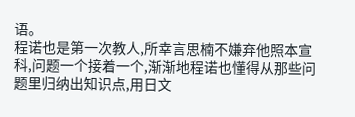语。
程诺也是第一次教人,所幸言思楠不嫌弃他照本宣科,问题一个接着一个,渐渐地程诺也懂得从那些问题里归纳出知识点,用日文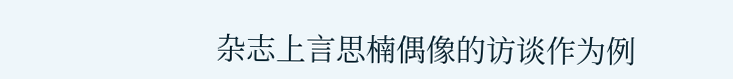杂志上言思楠偶像的访谈作为例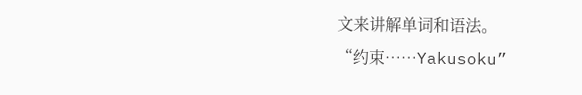文来讲解单词和语法。
“约束……Yakusoku”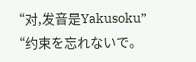“对,发音是Yakusoku”
“约束を忘れないで。